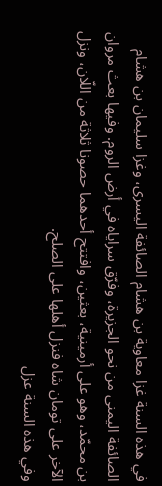في هذه السنة غزا معاوية بن هشام الصائفة اليسرى، وغزا سليمان بن هشام الصائفة اليمنى من نحو الجزيرة، وفرّق سراياه في أرض الروم. وفيها بعث مروان بن محمّد، وهو على أرمينية، بعثين، وافتتح أحدهما حصونا ثلاثة من اللّان، ونزل الآخر على تومان شاه فنزل أهلها على الصلح.
وفي هذه السنة عزل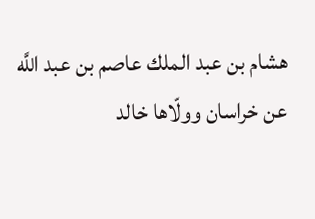هشام بن عبد الملك عاصم بن عبد اللَّه عن خراسان وولّاها خالد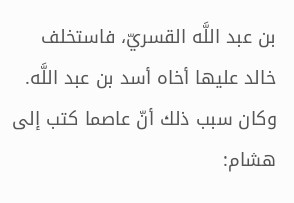بن عبد اللَّه القسريّ، فاستخلف خالد عليها أخاه أسد بن عبد اللَّه.
وكان سبب ذلك أنّ عاصما كتب إلى هشام: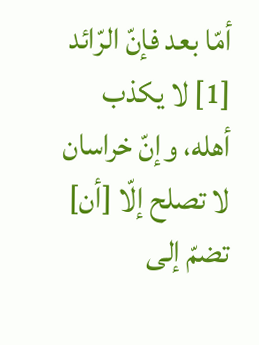أمّا بعد فإنّ الرّائد [1] لا يكذب أهله، وإنّ خراسان لا تصلح إلّا [أن] تضمّ إلى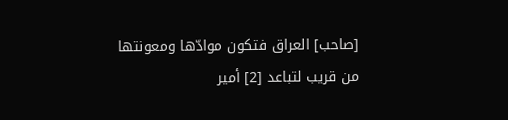[صاحب] العراق فتكون موادّها ومعونتها من قريب لتباعد [2] أمير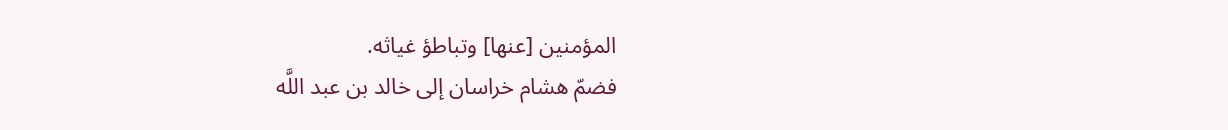المؤمنين [عنها] وتباطؤ غياثه.
فضمّ هشام خراسان إلى خالد بن عبد اللَّه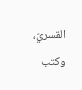القسريّ، وكتب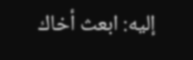إليه: ابعث أخاك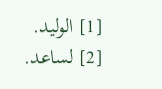[1] الوليد.
[2] لساعد.